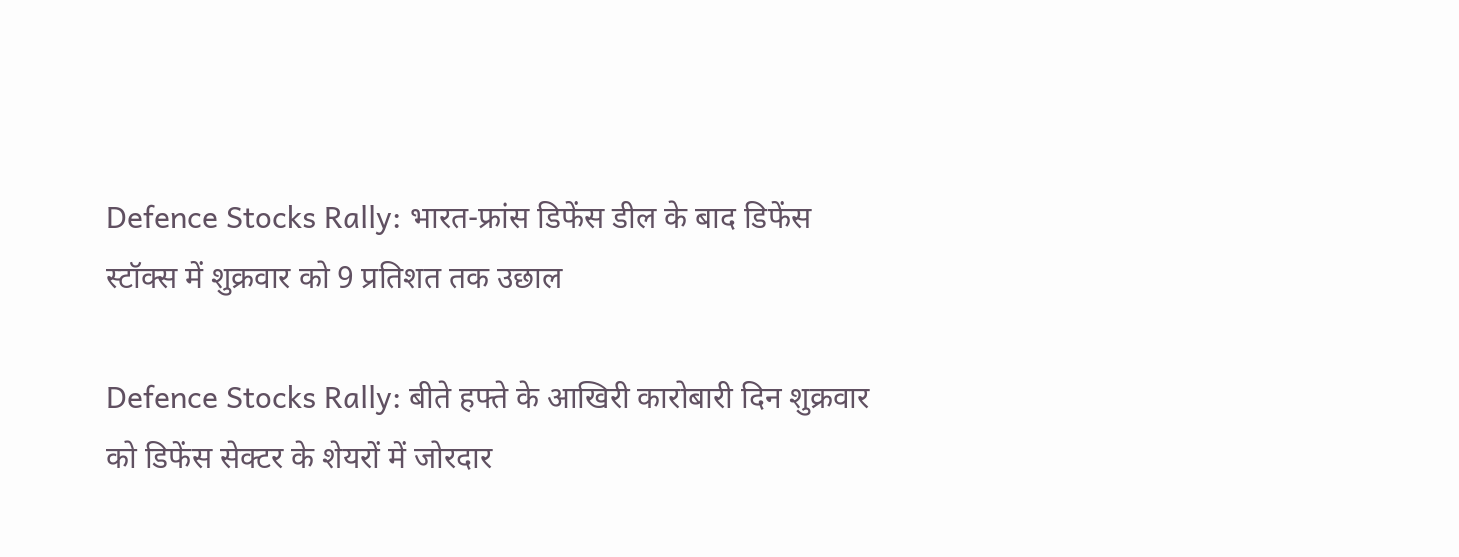Defence Stocks Rally: भारत-फ्रांस डिफेंस डील के बाद डिफेंस स्टॉक्स में शुक्रवार को 9 प्रतिशत तक उछाल

Defence Stocks Rally: बीते हफ्ते के आखिरी कारोबारी दिन शुक्रवार को डिफेंस सेक्टर के शेयरों में जोरदार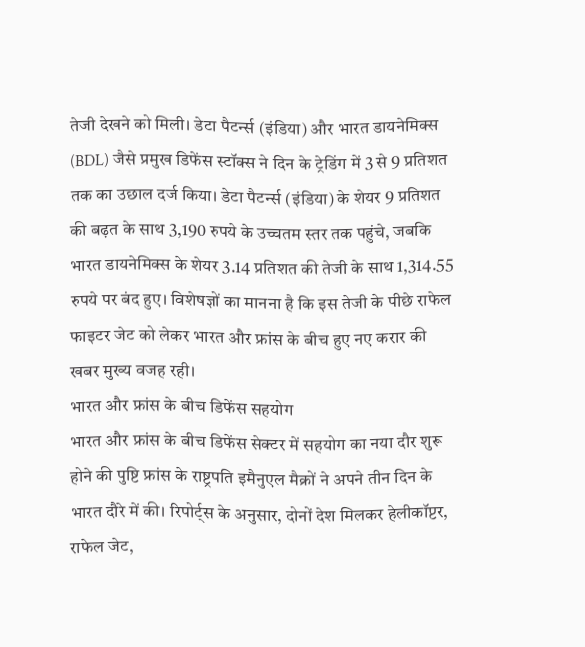तेजी देखने को मिली। डेटा पैटर्न्स (इंडिया) और भारत डायनेमिक्स (BDL) जैसे प्रमुख डिफेंस स्टॉक्स ने दिन के ट्रेडिंग में 3 से 9 प्रतिशत तक का उछाल दर्ज किया। डेटा पैटर्न्स (इंडिया) के शेयर 9 प्रतिशत की बढ़त के साथ 3,190 रुपये के उच्चतम स्तर तक पहुंचे, जबकि भारत डायनेमिक्स के शेयर 3.14 प्रतिशत की तेजी के साथ 1,314.55 रुपये पर बंद हुए। विशेषज्ञों का मानना है कि इस तेजी के पीछे राफेल फाइटर जेट को लेकर भारत और फ्रांस के बीच हुए नए करार की खबर मुख्य वजह रही।
भारत और फ्रांस के बीच डिफेंस सहयोग
भारत और फ्रांस के बीच डिफेंस सेक्टर में सहयोग का नया दौर शुरू होने की पुष्टि फ्रांस के राष्ट्रपति इमैनुएल मैक्रों ने अपने तीन दिन के भारत दौरे में की। रिपोर्ट्स के अनुसार, दोनों देश मिलकर हेलीकॉप्टर, राफेल जेट,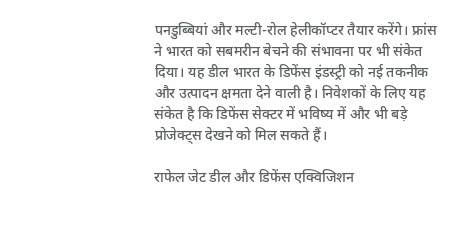पनडुब्बियां और मल्टी-रोल हेलीकॉप्टर तैयार करेंगे। फ्रांस ने भारत को सबमरीन बेचने की संभावना पर भी संकेत दिया। यह डील भारत के डिफेंस इंडस्ट्री को नई तकनीक और उत्पादन क्षमता देने वाली है। निवेशकों के लिए यह संकेत है कि डिफेंस सेक्टर में भविष्य में और भी बड़े प्रोजेक्ट्स देखने को मिल सकते हैं।

राफेल जेट डील और डिफेंस एक्विजिशन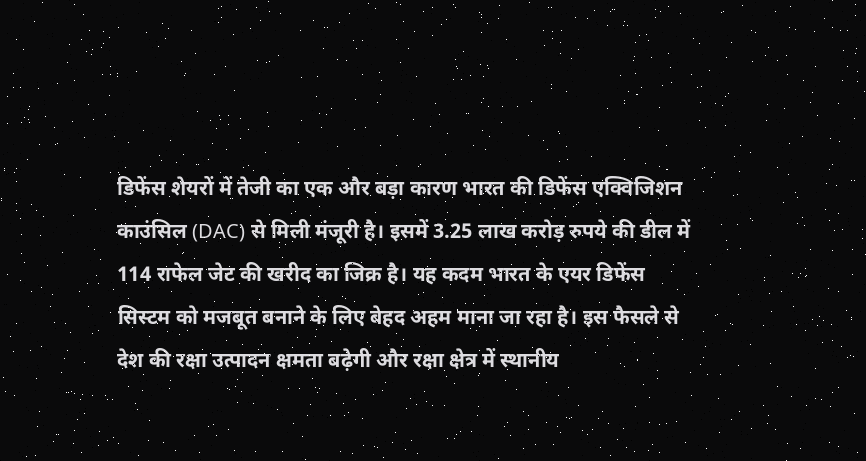डिफेंस शेयरों में तेजी का एक और बड़ा कारण भारत की डिफेंस एक्विजिशन काउंसिल (DAC) से मिली मंजूरी है। इसमें 3.25 लाख करोड़ रुपये की डील में 114 राफेल जेट की खरीद का जिक्र है। यह कदम भारत के एयर डिफेंस सिस्टम को मजबूत बनाने के लिए बेहद अहम माना जा रहा है। इस फैसले से देश की रक्षा उत्पादन क्षमता बढ़ेगी और रक्षा क्षेत्र में स्थानीय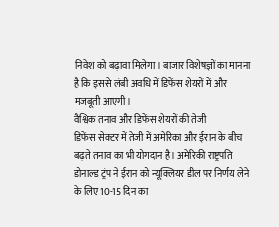निवेश को बढ़ावा मिलेगा। बाजार विशेषज्ञों का मानना है कि इससे लंबी अवधि में डिफेंस शेयरों में और मजबूती आएगी।
वैश्विक तनाव और डिफेंस शेयरों की तेजी
डिफेंस सेक्टर में तेजी में अमेरिका और ईरान के बीच बढ़ते तनाव का भी योगदान है। अमेरिकी राष्ट्रपति डोनाल्ड ट्रंप ने ईरान को न्यूक्लियर डील पर निर्णय लेने के लिए 10-15 दिन का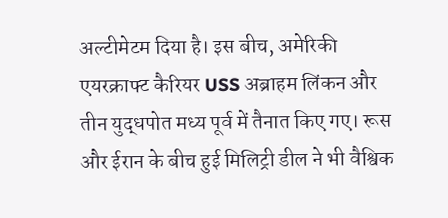अल्टीमेटम दिया है। इस बीच, अमेरिकी एयरक्राफ्ट कैरियर USS अब्राहम लिंकन और तीन युद्धपोत मध्य पूर्व में तैनात किए गए। रूस और ईरान के बीच हुई मिलिट्री डील ने भी वैश्विक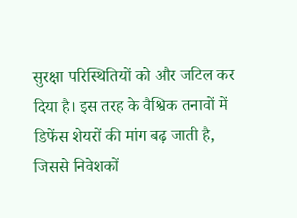सुरक्षा परिस्थितियों को और जटिल कर दिया है। इस तरह के वैश्विक तनावों में डिफेंस शेयरों की मांग बढ़ जाती है, जिससे निवेशकों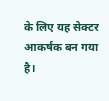के लिए यह सेक्टर आकर्षक बन गया है।